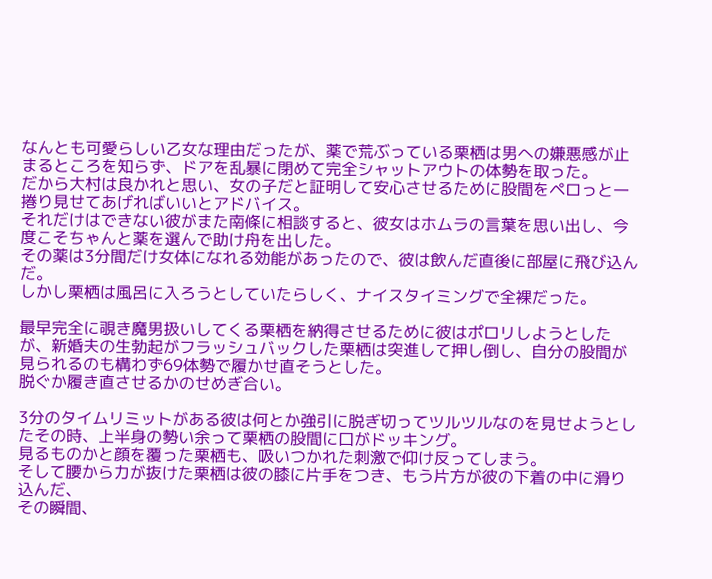なんとも可愛らしい乙女な理由だったが、薬で荒ぶっている栗栖は男への嫌悪感が止まるところを知らず、ドアを乱暴に閉めて完全シャットアウトの体勢を取った。
だから大村は良かれと思い、女の子だと証明して安心させるために股間をペロっと一捲り見せてあげればいいとアドバイス。
それだけはできない彼がまた南條に相談すると、彼女はホムラの言葉を思い出し、今度こそちゃんと薬を選んで助け舟を出した。
その薬は3分間だけ女体になれる効能があったので、彼は飲んだ直後に部屋に飛び込んだ。
しかし栗栖は風呂に入ろうとしていたらしく、ナイスタイミングで全裸だった。

最早完全に覗き魔男扱いしてくる栗栖を納得させるために彼はポロリしようとしたが、新婚夫の生勃起がフラッシュバックした栗栖は突進して押し倒し、自分の股間が見られるのも構わず69体勢で履かせ直そうとした。
脱ぐか履き直させるかのせめぎ合い。

3分のタイムリミットがある彼は何とか強引に脱ぎ切ってツルツルなのを見せようとしたその時、上半身の勢い余って栗栖の股間に口がドッキング。
見るものかと顔を覆った栗栖も、吸いつかれた刺激で仰け反ってしまう。
そして腰から力が抜けた栗栖は彼の膝に片手をつき、もう片方が彼の下着の中に滑り込んだ、
その瞬間、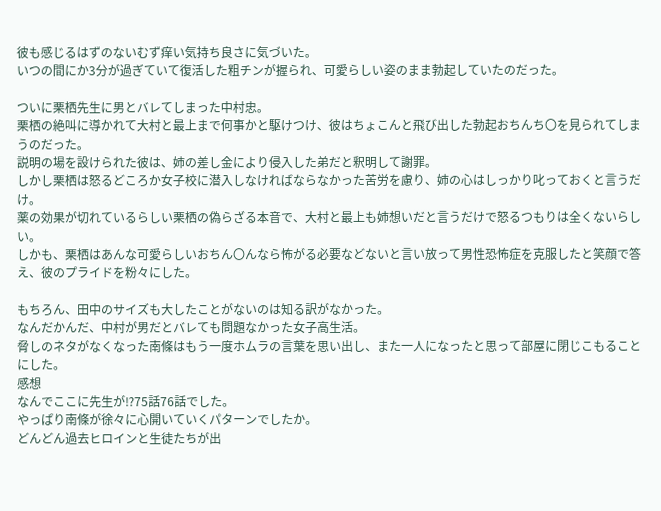彼も感じるはずのないむず痒い気持ち良さに気づいた。
いつの間にか3分が過ぎていて復活した粗チンが握られ、可愛らしい姿のまま勃起していたのだった。

ついに栗栖先生に男とバレてしまった中村忠。
栗栖の絶叫に導かれて大村と最上まで何事かと駆けつけ、彼はちょこんと飛び出した勃起おちんち〇を見られてしまうのだった。
説明の場を設けられた彼は、姉の差し金により侵入した弟だと釈明して謝罪。
しかし栗栖は怒るどころか女子校に潜入しなければならなかった苦労を慮り、姉の心はしっかり叱っておくと言うだけ。
薬の効果が切れているらしい栗栖の偽らざる本音で、大村と最上も姉想いだと言うだけで怒るつもりは全くないらしい。
しかも、栗栖はあんな可愛らしいおちん〇んなら怖がる必要などないと言い放って男性恐怖症を克服したと笑顔で答え、彼のプライドを粉々にした。

もちろん、田中のサイズも大したことがないのは知る訳がなかった。
なんだかんだ、中村が男だとバレても問題なかった女子高生活。
脅しのネタがなくなった南條はもう一度ホムラの言葉を思い出し、また一人になったと思って部屋に閉じこもることにした。
感想
なんでここに先生が⁉75話76話でした。
やっぱり南條が徐々に心開いていくパターンでしたか。
どんどん過去ヒロインと生徒たちが出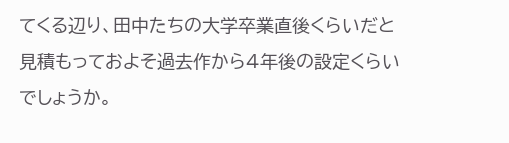てくる辺り、田中たちの大学卒業直後くらいだと見積もっておよそ過去作から4年後の設定くらいでしょうか。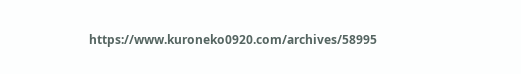https://www.kuroneko0920.com/archives/58995